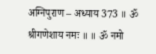अग्निपुराण – अध्याय 373 ॥ ॐ श्रीगणेशाय नमः ॥ ॥ ॐ नमो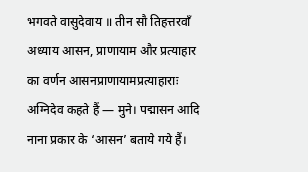भगवते वासुदेवाय ॥ तीन सौ तिहत्तरवाँ अध्याय आसन, प्राणायाम और प्रत्याहार का वर्णन आसनप्राणायामप्रत्याहाराः अग्निदेव कहते हैं — मुने। पद्मासन आदि नाना प्रकार के ‘आसन’ बताये गये हैं।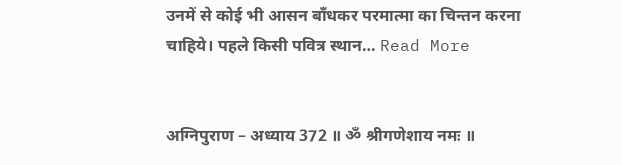उनमें से कोई भी आसन बाँधकर परमात्मा का चिन्तन करना चाहिये। पहले किसी पवित्र स्थान… Read More


अग्निपुराण – अध्याय 372 ॥ ॐ श्रीगणेशाय नमः ॥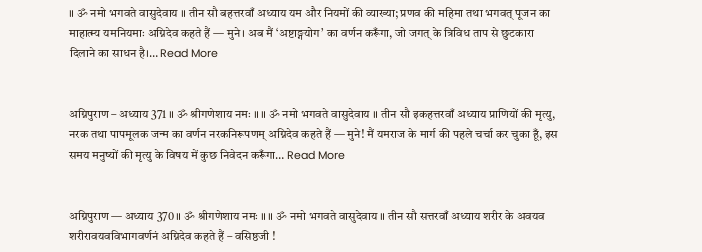॥ ॐ नमो भगवते वासुदेवाय ॥ तीन सौ बहत्तरवाँ अध्याय यम और नियमों की व्याख्या; प्रणव की महिमा तथा भगवत् पूजन का माहात्म्य यमनियमाः अग्निदेव कहते हैं — मुने। अब मैं ‘अष्टाङ्गयोग’ का वर्णन करूँगा, जो जगत्‌ के त्रिविध ताप से छुटकारा दिलाने का साधन है।… Read More


अग्निपुराण – अध्याय 371 ॥ ॐ श्रीगणेशाय नमः ॥ ॥ ॐ नमो भगवते वासुदेवाय ॥ तीन सौ इकहत्तरवाँ अध्याय प्राणियों की मृत्यु, नरक तथा पापमूलक जन्म का वर्णन नरकनिरूपणम् अग्निदेव कहते हैं — मुने! मैं यमराज के मार्ग की पहले चर्चा कर चुका हूँ, इस समय मनुष्यों की मृत्यु के विषय में कुछ निवेदन करूँगा… Read More


अग्निपुराण — अध्याय 370 ॥ ॐ श्रीगणेशाय नमः ॥ ॥ ॐ नमो भगवते वासुदेवाय ॥ तीन सौ सत्तरवाँ अध्याय शरीर के अवयव शरीरावयवविभागवर्णनं अग्निदेव कहते हैं – वसिष्ठजी !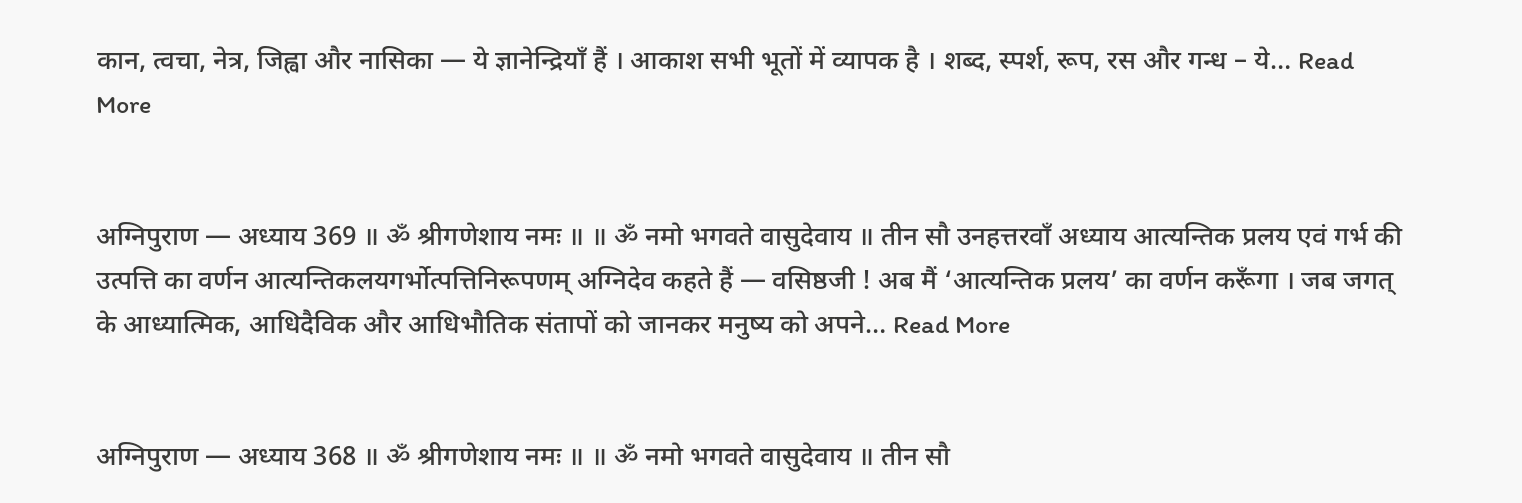कान, त्वचा, नेत्र, जिह्वा और नासिका — ये ज्ञानेन्द्रियाँ हैं । आकाश सभी भूतों में व्यापक है । शब्द, स्पर्श, रूप, रस और गन्ध – ये… Read More


अग्निपुराण — अध्याय 369 ॥ ॐ श्रीगणेशाय नमः ॥ ॥ ॐ नमो भगवते वासुदेवाय ॥ तीन सौ उनहत्तरवाँ अध्याय आत्यन्तिक प्रलय एवं गर्भ की उत्पत्ति का वर्णन आत्यन्तिकलयगर्भोत्पत्तिनिरूपणम् अग्निदेव कहते हैं — वसिष्ठजी ! अब मैं ‘आत्यन्तिक प्रलय’ का वर्णन करूँगा । जब जगत् के आध्यात्मिक, आधिदैविक और आधिभौतिक संतापों को जानकर मनुष्य को अपने… Read More


अग्निपुराण — अध्याय 368 ॥ ॐ श्रीगणेशाय नमः ॥ ॥ ॐ नमो भगवते वासुदेवाय ॥ तीन सौ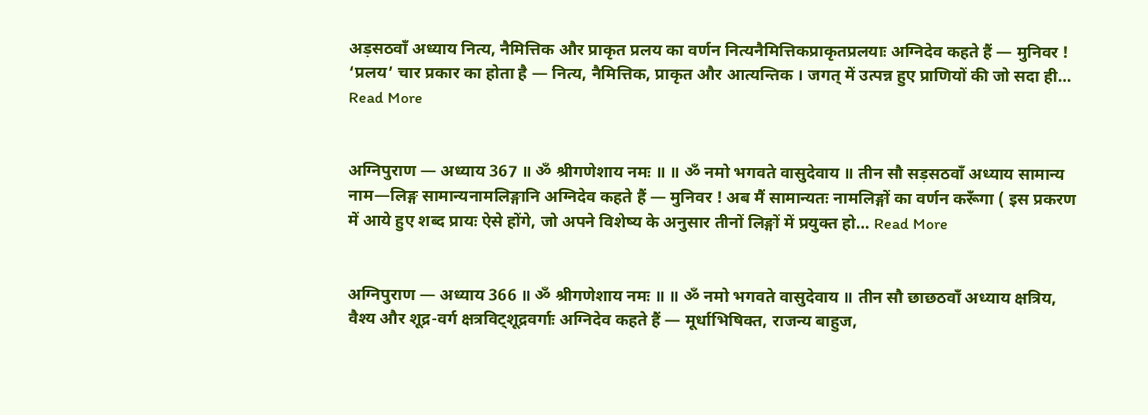अड़सठवाँ अध्याय नित्य, नैमित्तिक और प्राकृत प्रलय का वर्णन नित्यनैमित्तिकप्राकृतप्रलयाः अग्निदेव कहते हैं — मुनिवर ! ‘प्रलय’ चार प्रकार का होता है — नित्य, नैमित्तिक, प्राकृत और आत्यन्तिक । जगत् में उत्पन्न हुए प्राणियों की जो सदा ही… Read More


अग्निपुराण — अध्याय 367 ॥ ॐ श्रीगणेशाय नमः ॥ ॥ ॐ नमो भगवते वासुदेवाय ॥ तीन सौ सड़सठवाँ अध्याय सामान्य नाम—लिङ्ग सामान्यनामलिङ्गानि अग्निदेव कहते हैं — मुनिवर ! अब मैं सामान्यतः नामलिङ्गों का वर्णन करूँगा ( इस प्रकरण में आये हुए शब्द प्रायः ऐसे होंगे, जो अपने विशेष्य के अनुसार तीनों लिङ्गों में प्रयुक्त हो… Read More


अग्निपुराण — अध्याय 366 ॥ ॐ श्रीगणेशाय नमः ॥ ॥ ॐ नमो भगवते वासुदेवाय ॥ तीन सौ छाछठवाँ अध्याय क्षत्रिय, वैश्य और शूद्र-वर्ग क्षत्रविट्‌शूद्रवर्गाः अग्निदेव कहते हैं — मूर्धाभिषिक्त, राजन्य बाहुज,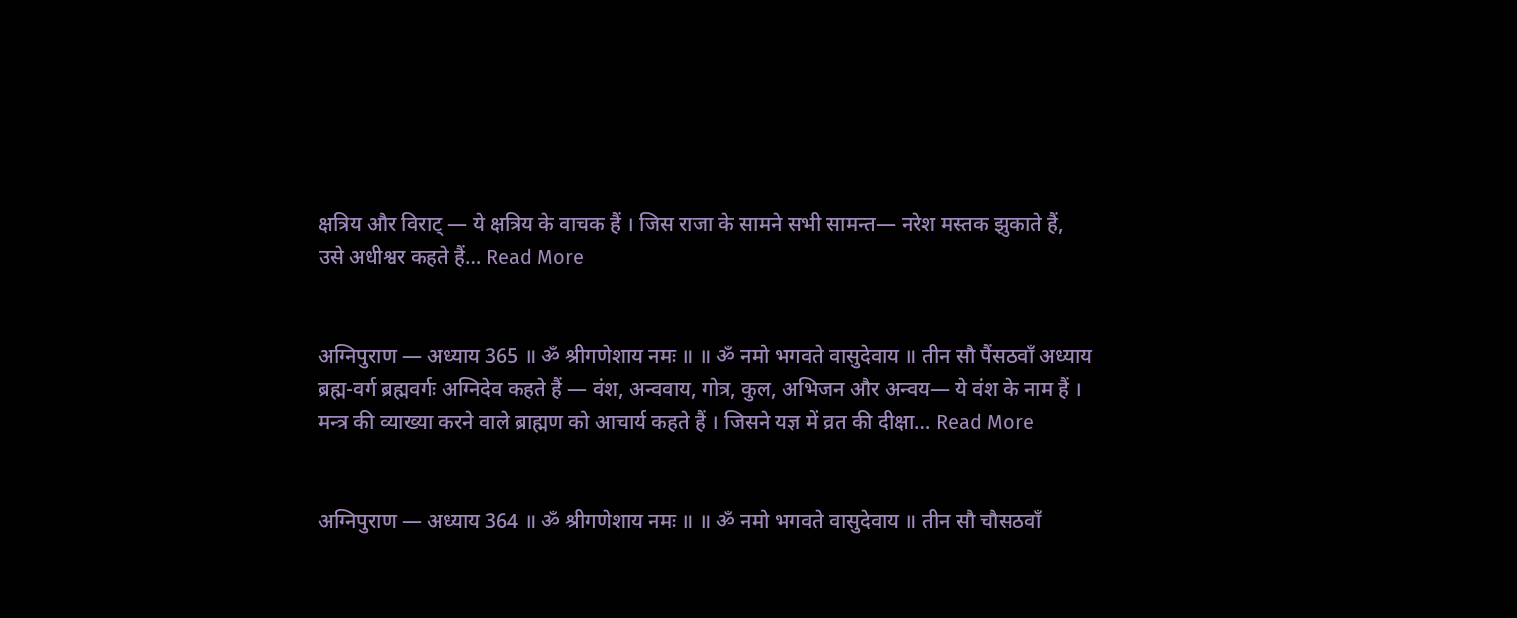क्षत्रिय और विराट् — ये क्षत्रिय के वाचक हैं । जिस राजा के सामने सभी सामन्त— नरेश मस्तक झुकाते हैं, उसे अधीश्वर कहते हैं… Read More


अग्निपुराण — अध्याय 365 ॥ ॐ श्रीगणेशाय नमः ॥ ॥ ॐ नमो भगवते वासुदेवाय ॥ तीन सौ पैंसठवाँ अध्याय ब्रह्म-वर्ग ब्रह्मवर्गः अग्निदेव कहते हैं — वंश, अन्ववाय, गोत्र, कुल, अभिजन और अन्वय— ये वंश के नाम हैं । मन्त्र की व्याख्या करने वाले ब्राह्मण को आचार्य कहते हैं । जिसने यज्ञ में व्रत की दीक्षा… Read More


अग्निपुराण — अध्याय 364 ॥ ॐ श्रीगणेशाय नमः ॥ ॥ ॐ नमो भगवते वासुदेवाय ॥ तीन सौ चौसठवाँ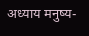अध्याय मनुष्य-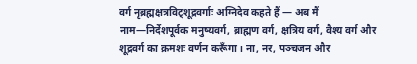वर्ग नृब्रह्मक्षत्रविट्शूद्रवर्गाः अग्निदेव कहते हैं — अब मैं नाम—निर्देशपूर्वक मनुष्यवर्ग, ब्राह्मण वर्ग, क्षत्रिय वर्ग, वैश्य वर्ग और शूद्रवर्ग का क्रमशः वर्णन करूँगा । ना, नर, पञ्चजन और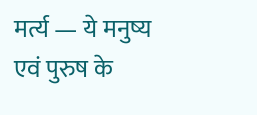मर्त्य — ये मनुष्य एवं पुरुष के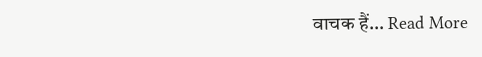वाचक हैं… Read More